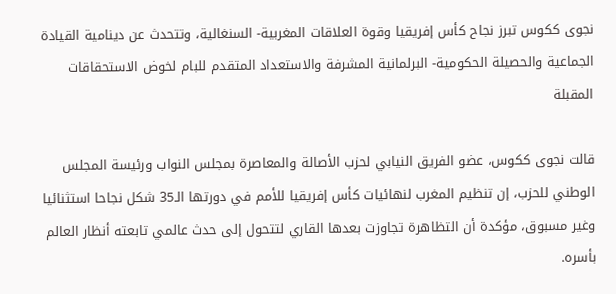نجوى ككوس تبرز نجاح كأس إفريقيا وقوة العلاقات المغربية- السنغالية، وتتحدث عن دينامية القيادة الجماعية والحصيلة الحكومية- البرلمانية المشرفة والاستعداد المتقدم للبام لخوض الاستحقاقات المقبلة

قالت نجوى ككوس، عضو الفريق النيابي لحزب الأصالة والمعاصرة بمجلس النواب ورئيسة المجلس الوطني للحزب، إن تنظيم المغرب لنهائيات كأس إفريقيا للأمم في دورتها الـ35 شكل نجاحا استثنائيا وغير مسبوق، مؤكدة أن التظاهرة تجاوزت بعدها القاري لتتحول إلى حدث عالمي تابعته أنظار العالم بأسره.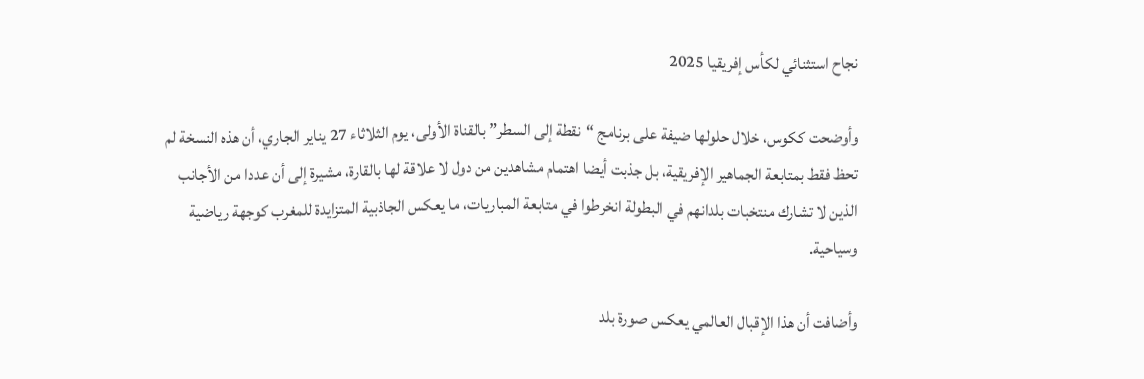نجاح استثنائي لكأس إفريقيا 2025

وأوضحت ككوس، خلال حلولها ضيفة على برنامج “نقطة إلى السطر” بالقناة الأولى، يوم الثلاثاء 27 يناير الجاري، أن هذه النسخة لم تحظ فقط بمتابعة الجماهير الإفريقية، بل جذبت أيضا اهتمام مشاهدين من دول لا علاقة لها بالقارة، مشيرة إلى أن عددا من الأجانب الذين لا تشارك منتخبات بلدانهم في البطولة انخرطوا في متابعة المباريات، ما يعكس الجاذبية المتزايدة للمغرب كوجهة رياضية وسياحية.

وأضافت أن هذا الإقبال العالمي يعكس صورة بلد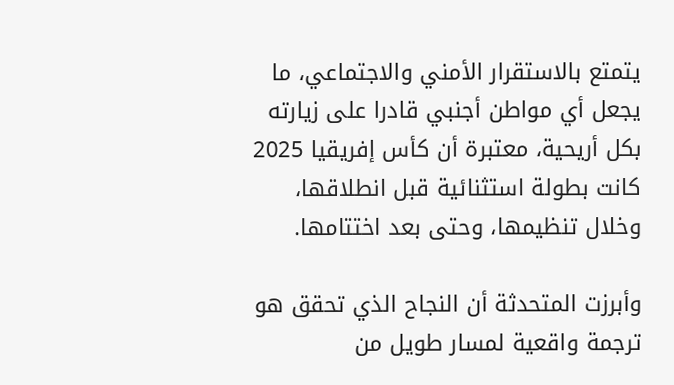يتمتع بالاستقرار الأمني والاجتماعي، ما يجعل أي مواطن أجنبي قادرا على زيارته بكل أريحية، معتبرة أن كأس إفريقيا 2025 كانت بطولة استثنائية قبل انطلاقها، وخلال تنظيمها، وحتى بعد اختتامها.

وأبرزت المتحدثة أن النجاح الذي تحقق هو ترجمة واقعية لمسار طويل من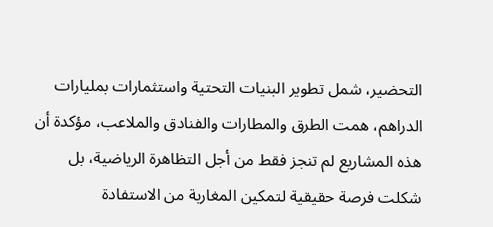التحضير، شمل تطوير البنيات التحتية واستثمارات بمليارات الدراهم، همت الطرق والمطارات والفنادق والملاعب، مؤكدة أن هذه المشاريع لم تنجز فقط من أجل التظاهرة الرياضية، بل شكلت فرصة حقيقية لتمكين المغاربة من الاستفادة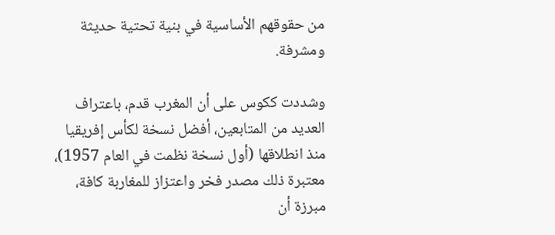من حقوقهم الأساسية في بنية تحتية حديثة ومشرفة.

وشددت ككوس على أن المغرب قدم، باعتراف العديد من المتابعين، أفضل نسخة لكأس إفريقيا منذ انطلاقها (أول نسخة نظمت في العام 1957)، معتبرة ذلك مصدر فخر واعتزاز للمغاربة كافة، مبرزة أن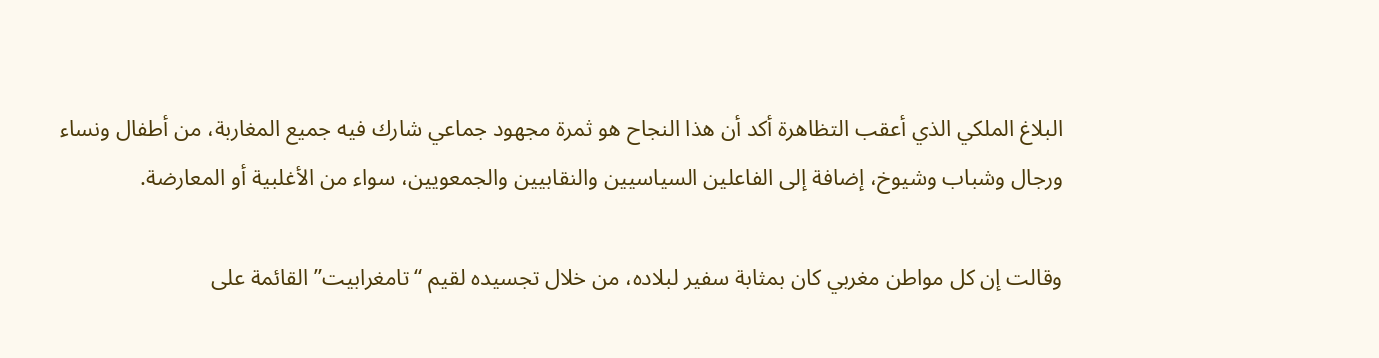البلاغ الملكي الذي أعقب التظاهرة أكد أن هذا النجاح هو ثمرة مجهود جماعي شارك فيه جميع المغاربة، من أطفال ونساء ورجال وشباب وشيوخ، إضافة إلى الفاعلين السياسيين والنقابيين والجمعويين، سواء من الأغلبية أو المعارضة.

وقالت إن كل مواطن مغربي كان بمثابة سفير لبلاده، من خلال تجسيده لقيم “تامغرابيت” القائمة على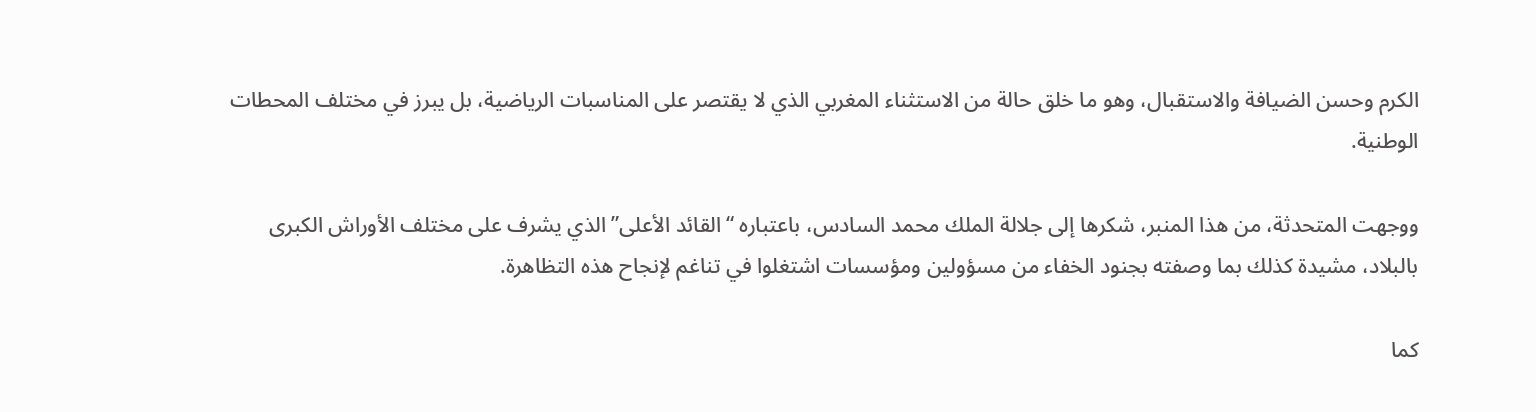الكرم وحسن الضيافة والاستقبال، وهو ما خلق حالة من الاستثناء المغربي الذي لا يقتصر على المناسبات الرياضية، بل يبرز في مختلف المحطات الوطنية.

ووجهت المتحدثة، من هذا المنبر، شكرها إلى جلالة الملك محمد السادس، باعتباره “القائد الأعلى” الذي يشرف على مختلف الأوراش الكبرى بالبلاد، مشيدة كذلك بما وصفته بجنود الخفاء من مسؤولين ومؤسسات اشتغلوا في تناغم لإنجاح هذه التظاهرة.

كما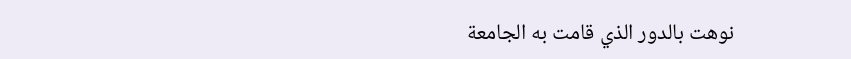نوهت بالدور الذي قامت به الجامعة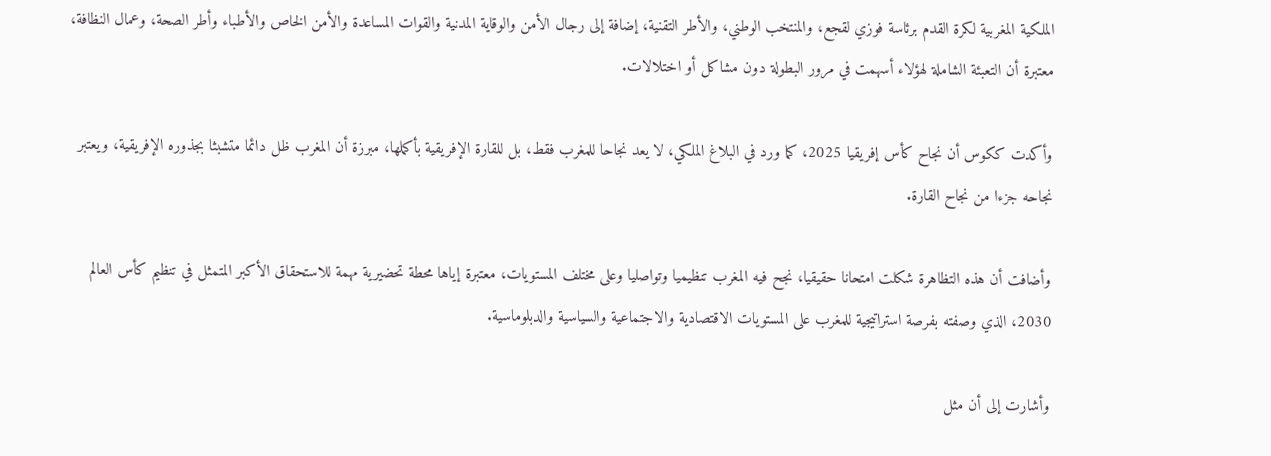الملكية المغربية لكرة القدم برئاسة فوزي لقجع، والمنتخب الوطني، والأطر التقنية، إضافة إلى رجال الأمن والوقاية المدنية والقوات المساعدة والأمن الخاص والأطباء وأطر الصحة، وعمال النظافة، معتبرة أن التعبئة الشاملة لهؤلاء أسهمت في مرور البطولة دون مشاكل أو اختلالات.

وأكدت ككوس أن نجاح كأس إفريقيا 2025، كما ورد في البلاغ الملكي، لا يعد نجاحا للمغرب فقط، بل للقارة الإفريقية بأكملها، مبرزة أن المغرب ظل دائما متشبثا بجذوره الإفريقية، ويعتبر نجاحه جزءا من نجاح القارة.

وأضافت أن هذه التظاهرة شكلت امتحانا حقيقيا، نجح فيه المغرب تنظيميا وتواصليا وعلى مختلف المستويات، معتبرة إياها محطة تحضيرية مهمة للاستحقاق الأكبر المتمثل في تنظيم كأس العالم 2030، الذي وصفته بفرصة استراتيجية للمغرب على المستويات الاقتصادية والاجتماعية والسياسية والدبلوماسية.

وأشارت إلى أن مثل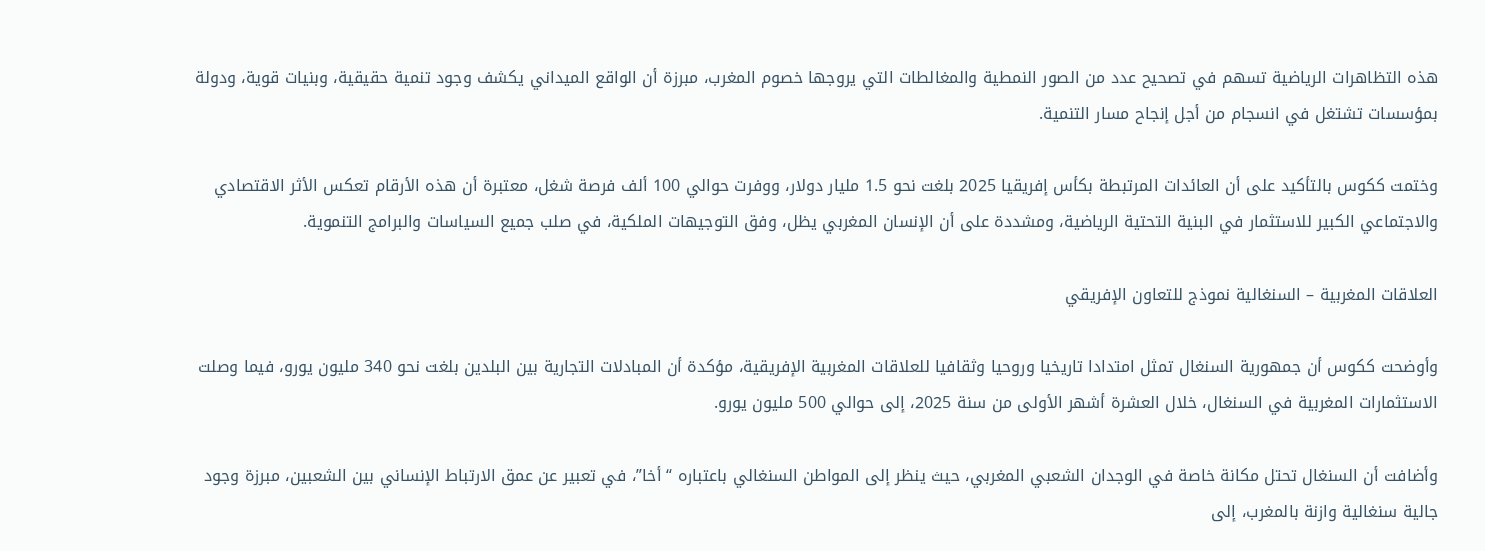هذه التظاهرات الرياضية تسهم في تصحيح عدد من الصور النمطية والمغالطات التي يروجها خصوم المغرب، مبرزة أن الواقع الميداني يكشف وجود تنمية حقيقية، وبنيات قوية، ودولة بمؤسسات تشتغل في انسجام من أجل إنجاح مسار التنمية.

وختمت ككوس بالتأكيد على أن العائدات المرتبطة بكأس إفريقيا 2025 بلغت نحو 1.5 مليار دولار، ووفرت حوالي 100 ألف فرصة شغل، معتبرة أن هذه الأرقام تعكس الأثر الاقتصادي والاجتماعي الكبير للاستثمار في البنية التحتية الرياضية، ومشددة على أن الإنسان المغربي يظل، وفق التوجيهات الملكية، في صلب جميع السياسات والبرامج التنموية.

العلاقات المغربية – السنغالية نموذج للتعاون الإفريقي

وأوضحت ككوس أن جمهورية السنغال تمثل امتدادا تاريخيا وروحيا وثقافيا للعلاقات المغربية الإفريقية، مؤكدة أن المبادلات التجارية بين البلدين بلغت نحو 340 مليون يورو، فيما وصلت الاستثمارات المغربية في السنغال، خلال العشرة أشهر الأولى من سنة 2025، إلى حوالي 500 مليون يورو.

وأضافت أن السنغال تحتل مكانة خاصة في الوجدان الشعبي المغربي، حيث ينظر إلى المواطن السنغالي باعتباره “أخا”، في تعبير عن عمق الارتباط الإنساني بين الشعبين، مبرزة وجود جالية سنغالية وازنة بالمغرب، إلى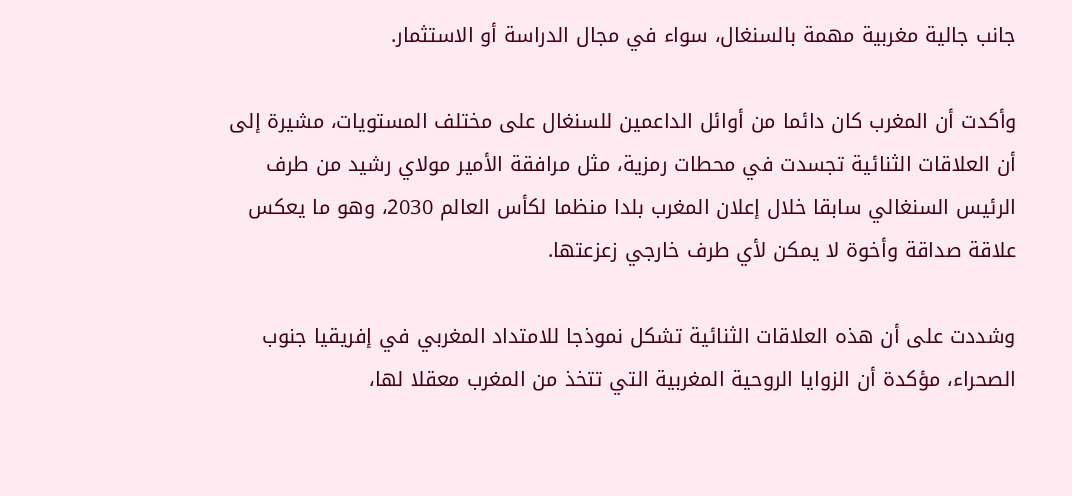جانب جالية مغربية مهمة بالسنغال، سواء في مجال الدراسة أو الاستثمار.

وأكدت أن المغرب كان دائما من أوائل الداعمين للسنغال على مختلف المستويات، مشيرة إلى أن العلاقات الثنائية تجسدت في محطات رمزية، مثل مرافقة الأمير مولاي رشيد من طرف الرئيس السنغالي سابقا خلال إعلان المغرب بلدا منظما لكأس العالم 2030، وهو ما يعكس علاقة صداقة وأخوة لا يمكن لأي طرف خارجي زعزعتها.

وشددت على أن هذه العلاقات الثنائية تشكل نموذجا للامتداد المغربي في إفريقيا جنوب الصحراء، مؤكدة أن الزوايا الروحية المغربية التي تتخذ من المغرب معقلا لها،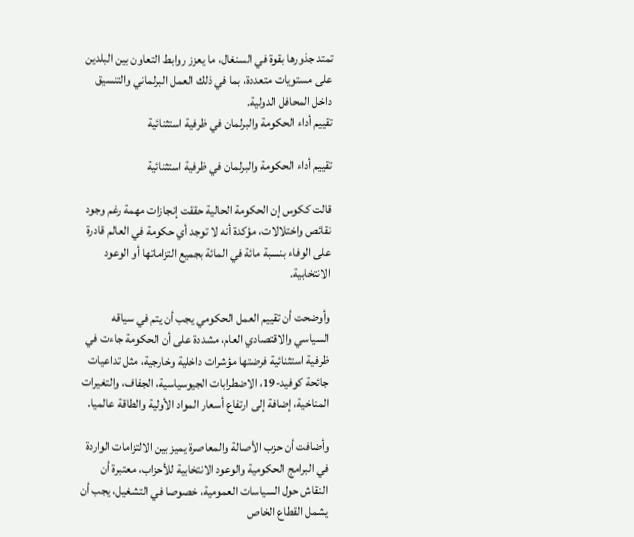تمتد جذورها بقوة في السنغال، ما يعزز روابط التعاون بين البلدين على مستويات متعددة، بما في ذلك العمل البرلماني والتنسيق داخل المحافل الدولية.
تقييم أداء الحكومة والبرلمان في ظرفية استثنائية

تقييم أداء الحكومة والبرلمان في ظرفية استثنائية

قالت ككوس إن الحكومة الحالية حققت إنجازات مهمة رغم وجود نقائص واختلالات، مؤكدة أنه لا توجد أي حكومة في العالم قادرة على الوفاء بنسبة مائة في المائة بجميع التزاماتها أو الوعود الانتخابية.

وأوضحت أن تقييم العمل الحكومي يجب أن يتم في سياقه السياسي والاقتصادي العام، مشددة على أن الحكومة جاءت في ظرفية استثنائية فرضتها مؤشرات داخلية وخارجية، مثل تداعيات جائحة كوفيد-19، الاضطرابات الجيوسياسية، الجفاف، والتغيرات المناخية، إضافة إلى ارتفاع أسعار المواد الأولية والطاقة عالميا.

وأضافت أن حزب الأصالة والمعاصرة يميز بين الالتزامات الواردة في البرامج الحكومية والوعود الانتخابية للأحزاب، معتبرة أن النقاش حول السياسات العمومية، خصوصا في التشغيل، يجب أن يشمل القطاع الخاص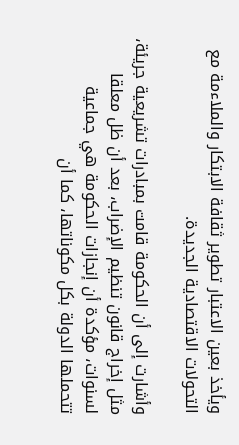ويأخذ بعين الاعتبار تطوير ثقافة الابتكار والملاءمة مع التحولات الاقتصادية الجديدة.

وأشارت إلى أن الحكومة قامت بمبادرات تشريعية جريئة، مثل إخراج قانون تنظيم الإضراب، بعد أن ظل معلقا لسنوات، مؤكدة أن إنجازات الحكومة هي جماعية تتحملها الدولة بكل مكوناتها، كما أن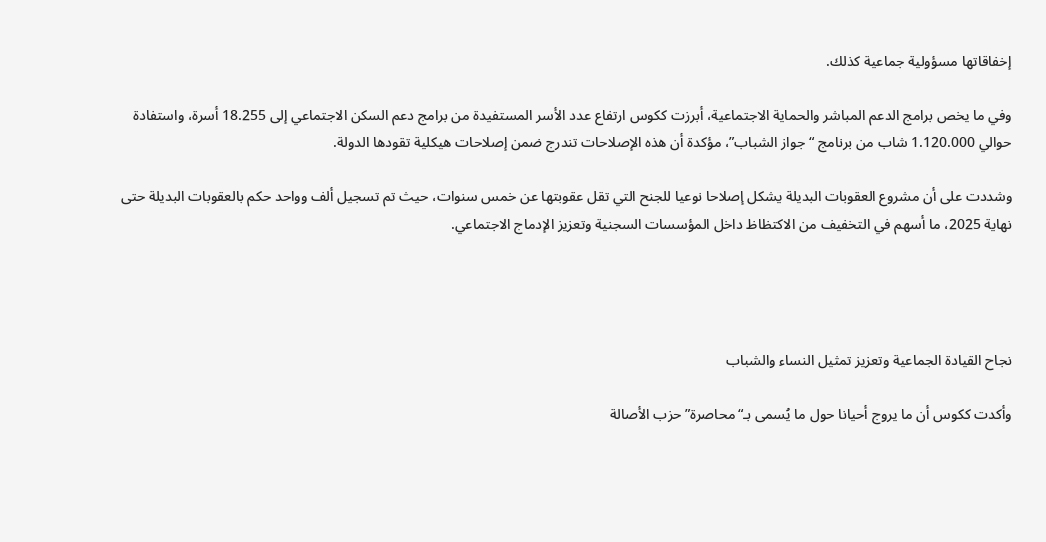إخفاقاتها مسؤولية جماعية كذلك.

وفي ما يخص برامج الدعم المباشر والحماية الاجتماعية، أبرزت ككوس ارتفاع عدد الأسر المستفيدة من برامج دعم السكن الاجتماعي إلى 18.255 أسرة، واستفادة حوالي 1.120.000 شاب من برنامج “جواز الشباب”، مؤكدة أن هذه الإصلاحات تندرج ضمن إصلاحات هيكلية تقودها الدولة.

وشددت على أن مشروع العقوبات البديلة يشكل إصلاحا نوعيا للجنح التي تقل عقوبتها عن خمس سنوات، حيث تم تسجيل ألف وواحد حكم بالعقوبات البديلة حتى نهاية 2025، ما أسهم في التخفيف من الاكتظاظ داخل المؤسسات السجنية وتعزيز الإدماج الاجتماعي.




نجاح القيادة الجماعية وتعزيز تمثيل النساء والشباب

وأكدت ككوس أن ما يروج أحيانا حول ما يُسمى بـ“محاصرة” حزب الأصالة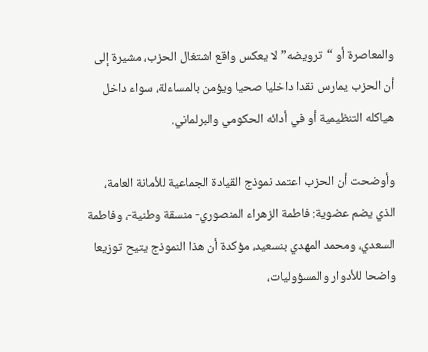والمعاصرة أو “ترويضه” لا يعكس واقع اشتغال الحزب، مشيرة إلى أن الحزب يمارس نقدا داخليا صحيا ويؤمن بالمساءلة، سواء داخل هياكله التنظيمية أو في أدائه الحكومي والبرلماني.

وأوضحت أن الحزب اعتمد نموذج القيادة الجماعية للأمانة العامة، الذي يضم عضوية: فاطمة الزهراء المنصوري- منسقة وطنية-، وفاطمة السعدي، ومحمد المهدي بنسعيد، مؤكدة أن هذا النموذج يتيح توزيعا واضحا للأدوار والمسؤوليات،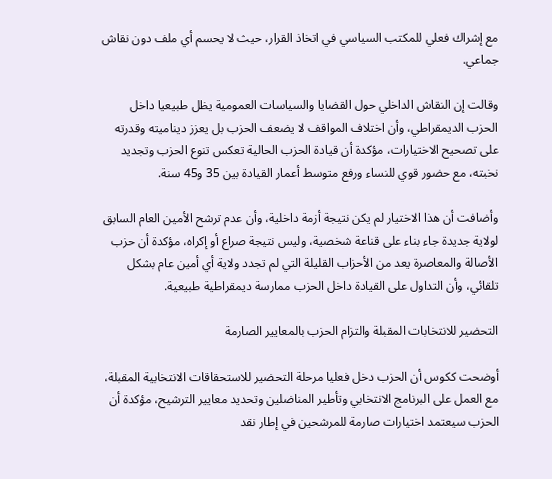مع إشراك فعلي للمكتب السياسي في اتخاذ القرار، حيث لا يحسم أي ملف دون نقاش جماعي.

وقالت إن النقاش الداخلي حول القضايا والسياسات العمومية يظل طبيعيا داخل الحزب الديمقراطي، وأن اختلاف المواقف لا يضعف الحزب بل يعزز ديناميته وقدرته على تصحيح الاختيارات، مؤكدة أن قيادة الحزب الحالية تعكس تنوع الحزب وتجديد نخبته، مع حضور قوي للنساء ورفع متوسط أعمار القيادة بين 35 و45 سنة.

وأضافت أن هذا الاختيار لم يكن نتيجة أزمة داخلية، وأن عدم ترشح الأمين العام السابق لولاية جديدة جاء بناء على قناعة شخصية، وليس نتيجة صراع أو إكراه، مؤكدة أن حزب الأصالة والمعاصرة يعد من الأحزاب القليلة التي لم تجدد ولاية أي أمين عام بشكل تلقائي، وأن التداول على القيادة داخل الحزب ممارسة ديمقراطية طبيعية.

التحضير للانتخابات المقبلة والتزام الحزب بالمعايير الصارمة

أوضحت ككوس أن الحزب دخل فعليا مرحلة التحضير للاستحقاقات الانتخابية المقبلة، مع العمل على البرنامج الانتخابي وتأطير المناضلين وتحديد معايير الترشيح، مؤكدة أن الحزب سيعتمد اختيارات صارمة للمرشحين في إطار نقد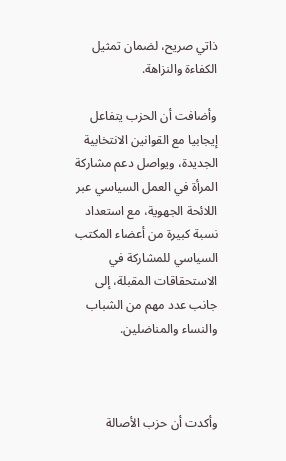ذاتي صريح، لضمان تمثيل الكفاءة والنزاهة.

وأضافت أن الحزب يتفاعل إيجابيا مع القوانين الانتخابية الجديدة، ويواصل دعم مشاركة المرأة في العمل السياسي عبر اللائحة الجهوية، مع استعداد نسبة كبيرة من أعضاء المكتب السياسي للمشاركة في الاستحقاقات المقبلة، إلى جانب عدد مهم من الشباب والنساء والمناضلين.



وأكدت أن حزب الأصالة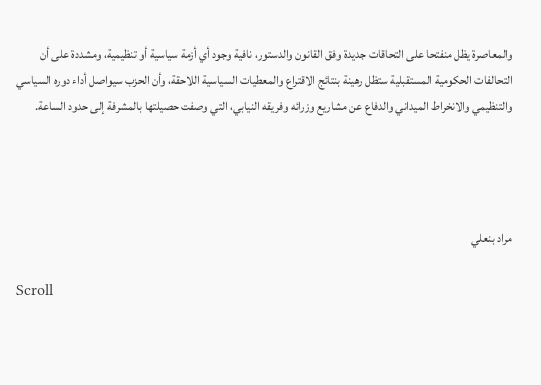والمعاصرة يظل منفتحا على التحاقات جديدة وفق القانون والدستور، نافية وجود أي أزمة سياسية أو تنظيمية، ومشددة على أن التحالفات الحكومية المستقبلية ستظل رهينة بنتائج الاقتراع والمعطيات السياسية اللاحقة، وأن الحزب سيواصل أداء دوره السياسي والتنظيمي والانخراط الميداني والدفاع عن مشاريع وزرائه وفريقه النيابي، التي وصفت حصيلتها بالمشرفة إلى حدود الساعة.




مراد بنعلي

Scroll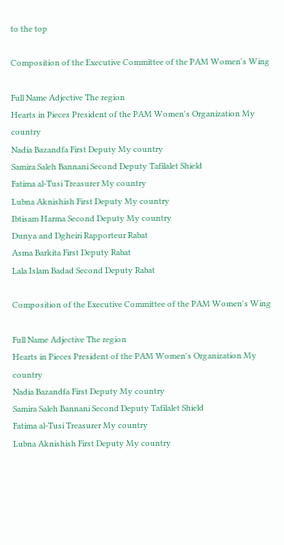to the top

Composition of the Executive Committee of the PAM Women's Wing

Full Name Adjective The region
Hearts in Pieces President of the PAM Women's Organization My country
Nadia Bazandfa First Deputy My country
Samira Saleh Bannani Second Deputy Tafilalet Shield
Fatima al-Tusi Treasurer My country
Lubna Aknishish First Deputy My country
Ibtisam Harma Second Deputy My country
Dunya and Dgheiri Rapporteur Rabat
Asma Barkita First Deputy Rabat
Lala Islam Badad Second Deputy Rabat

Composition of the Executive Committee of the PAM Women's Wing

Full Name Adjective The region
Hearts in Pieces President of the PAM Women's Organization My country
Nadia Bazandfa First Deputy My country
Samira Saleh Bannani Second Deputy Tafilalet Shield
Fatima al-Tusi Treasurer My country
Lubna Aknishish First Deputy My country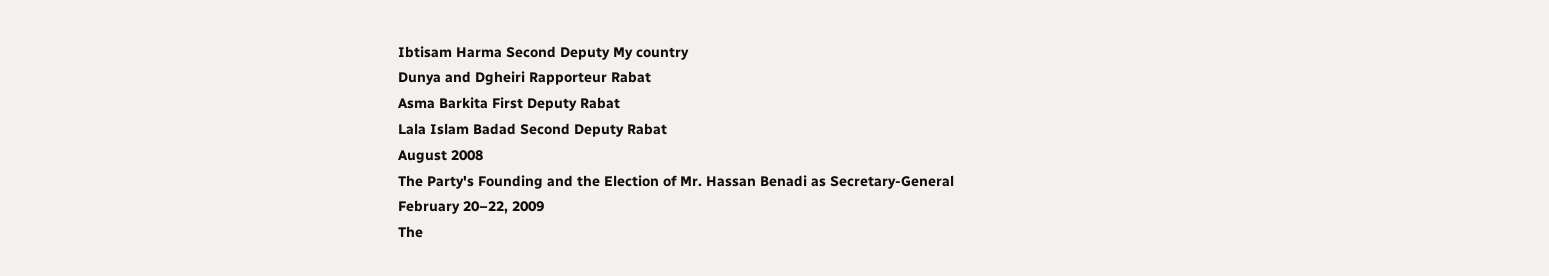Ibtisam Harma Second Deputy My country
Dunya and Dgheiri Rapporteur Rabat
Asma Barkita First Deputy Rabat
Lala Islam Badad Second Deputy Rabat
August 2008
The Party's Founding and the Election of Mr. Hassan Benadi as Secretary-General
February 20–22, 2009
The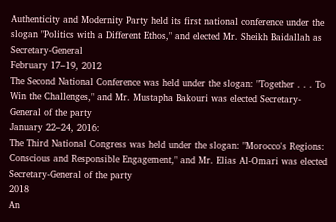Authenticity and Modernity Party held its first national conference under the slogan "Politics with a Different Ethos," and elected Mr. Sheikh Baidallah as Secretary-General
February 17–19, 2012
The Second National Conference was held under the slogan: "Together . . . To Win the Challenges," and Mr. Mustapha Bakouri was elected Secretary-General of the party
January 22–24, 2016:
The Third National Congress was held under the slogan: "Morocco's Regions: Conscious and Responsible Engagement," and Mr. Elias Al-Omari was elected Secretary-General of the party
2018
An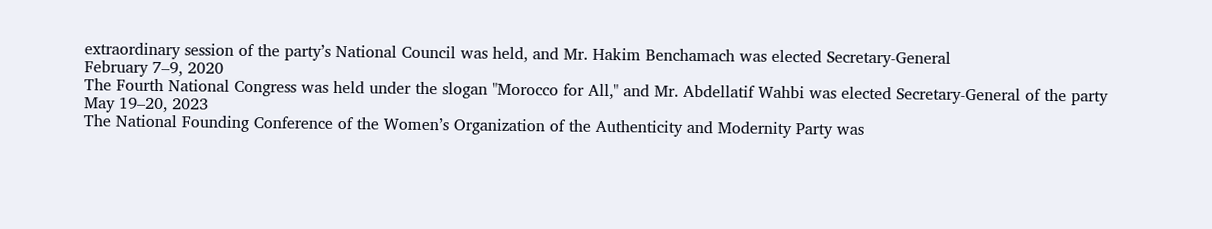extraordinary session of the party’s National Council was held, and Mr. Hakim Benchamach was elected Secretary-General
February 7–9, 2020
The Fourth National Congress was held under the slogan "Morocco for All," and Mr. Abdellatif Wahbi was elected Secretary-General of the party
May 19–20, 2023
The National Founding Conference of the Women’s Organization of the Authenticity and Modernity Party was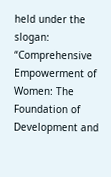held under the slogan: “Comprehensive Empowerment of Women: The Foundation of Development and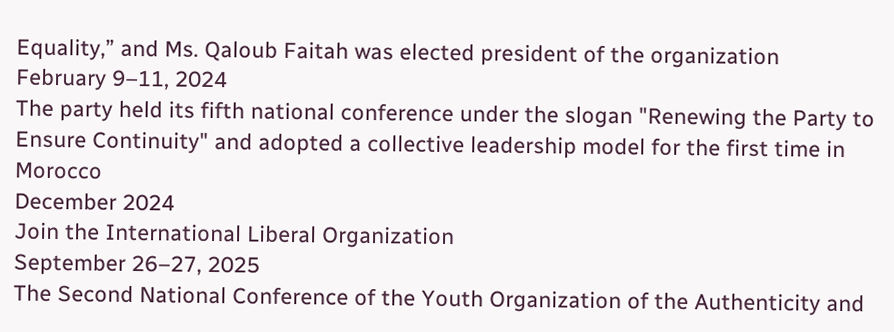Equality,” and Ms. Qaloub Faitah was elected president of the organization
February 9–11, 2024
The party held its fifth national conference under the slogan "Renewing the Party to Ensure Continuity" and adopted a collective leadership model for the first time in Morocco
December 2024
Join the International Liberal Organization
September 26–27, 2025
The Second National Conference of the Youth Organization of the Authenticity and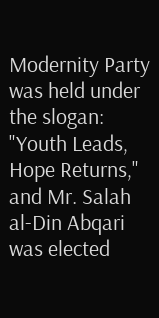Modernity Party was held under the slogan: "Youth Leads, Hope Returns," and Mr. Salah al-Din Abqari was elected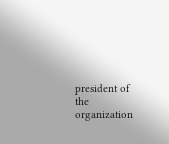president of the organization